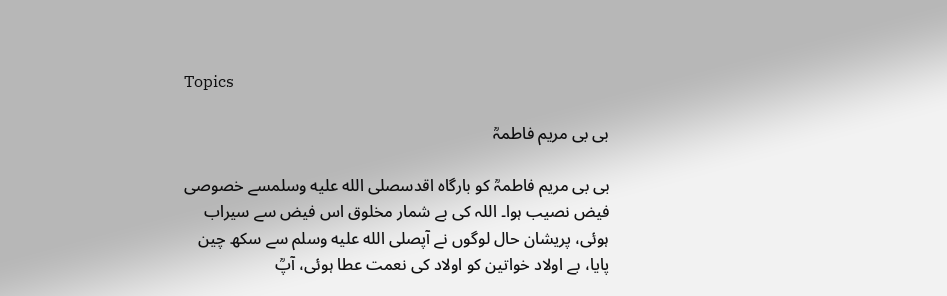Topics

بی بی مریم فاطمہؒ

بی بی مریم فاطمہؒ کو بارگاہ اقدسصلى الله عليه وسلمسے خصوصی فیض نصیب ہوا۔ اللہ کی بے شمار مخلوق اس فیض سے سیراب ہوئی، پریشان حال لوگوں نے آپصلى الله عليه وسلم سے سکھ چین پایا، بے اولاد خواتین کو اولاد کی نعمت عطا ہوئی، آپؒ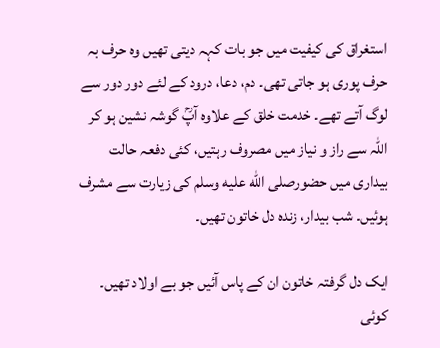استغراق کی کیفیت میں جو بات کہہ دیتی تھیں وہ حرف بہ حرف پوری ہو جاتی تھی۔ دم، دعا، درود کے لئے دور دور سے لوگ آتے تھے۔ خدمت خلق کے علاوہ آپؒ گوشہ نشین ہو کر اللہ سے راز و نیاز میں مصروف رہتیں، کئی دفعہ حالت بیداری میں حضورصلى الله عليه وسلم کی زیارت سے مشرف ہوئیں۔ شب بیدار، زندہ دل خاتون تھیں۔

ایک دل گرفتہ خاتون ان کے پاس آئیں جو بے اولاد تھیں۔ کوئی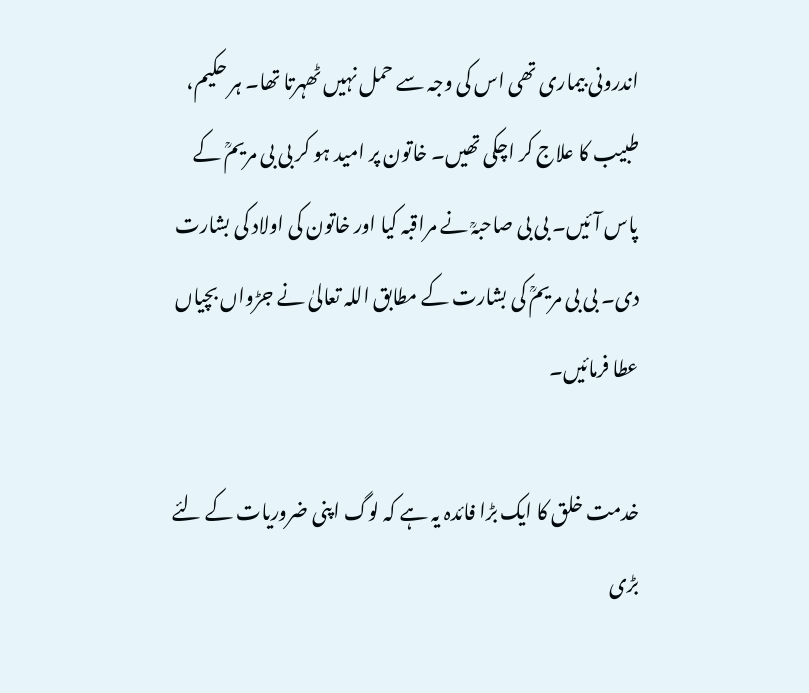اندرونی بیماری تھی اس کی وجہ سے حمل نہیں ٹھہرتا تھا۔ ہر حکیم، طبیب کا علاج کر اچکی تھیں۔ خاتون پر امید ہو کر بی بی مریمؒ کے پاس آئیں۔ بی بی صاحبہؒ نے مراقبہ کیا اور خاتون کی اولاد کی بشارت دی۔ بی بی مریمؒ کی بشارت کے مطابق اللہ تعالیٰ نے جڑواں بچیاں عطا فرمائیں۔

خدمت خلق کا ایک بڑا فائدہ یہ ہے کہ لوگ اپنی ضروریات کے لئے بڑی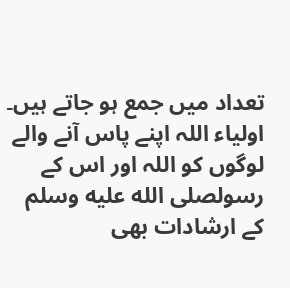تعداد میں جمع ہو جاتے ہیں۔ اولیاء اللہ اپنے پاس آنے والے لوگوں کو اللہ اور اس کے رسولصلى الله عليه وسلم کے ارشادات بھی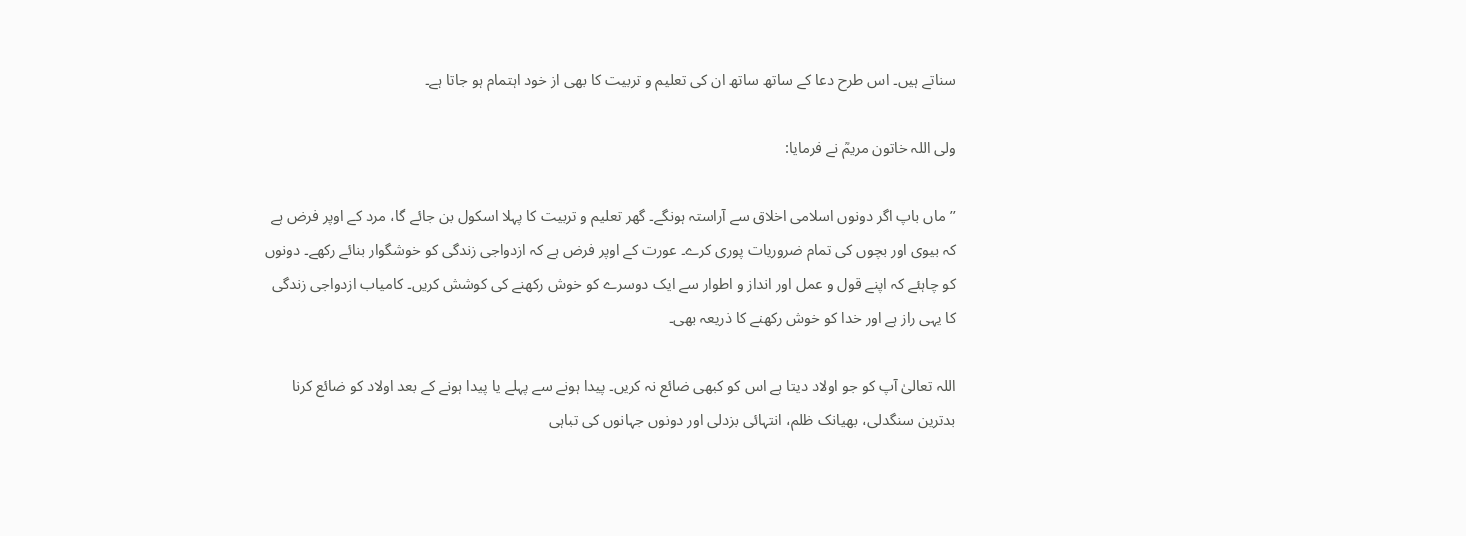سناتے ہیں۔ اس طرح دعا کے ساتھ ساتھ ان کی تعلیم و تربیت کا بھی از خود اہتمام ہو جاتا ہے۔

ولی اللہ خاتون مریمؒ نے فرمایا:

’’ماں باپ اگر دونوں اسلامی اخلاق سے آراستہ ہونگے۔ گھر تعلیم و تربیت کا پہلا اسکول بن جائے گا، مرد کے اوپر فرض ہے کہ بیوی اور بچوں کی تمام ضروریات پوری کرے۔ عورت کے اوپر فرض ہے کہ ازدواجی زندگی کو خوشگوار بنائے رکھے۔ دونوں کو چاہئے کہ اپنے قول و عمل اور انداز و اطوار سے ایک دوسرے کو خوش رکھنے کی کوشش کریں۔ کامیاب ازدواجی زندگی کا یہی راز ہے اور خدا کو خوش رکھنے کا ذریعہ بھی۔

اللہ تعالیٰ آپ کو جو اولاد دیتا ہے اس کو کبھی ضائع نہ کریں۔ پیدا ہونے سے پہلے یا پیدا ہونے کے بعد اولاد کو ضائع کرنا بدترین سنگدلی، بھیانک ظلم، انتہائی بزدلی اور دونوں جہانوں کی تباہی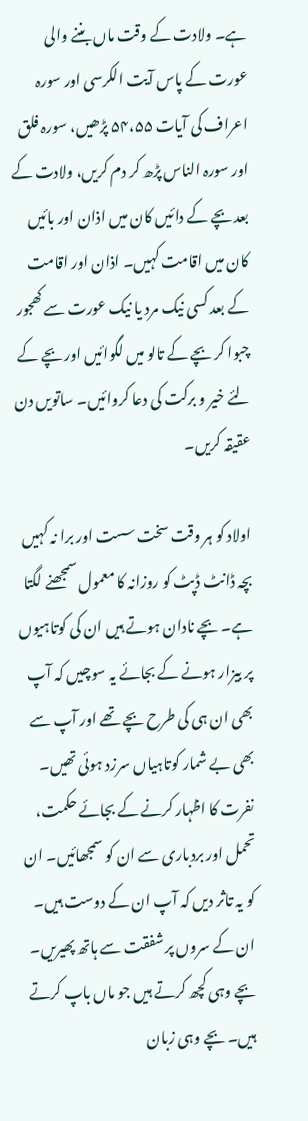ہے۔ ولادت کے وقت ماں بننے والی عورت کے پاس آیت الکرسی اور سورہ اعراف کی آیات ۵۴،۵۵ پڑھیں، سورہ فلق اور سورہ الناس پڑھ کر دم کریں، ولادت کے بعد بچے کے دائیں کان میں اذان اور بائیں کان میں اقامت کہیں۔ اذان اور اقامت کے بعد کسی نیک مرد یا نیک عورت سے کھجور چبوا کر بچے کے تالو میں لگوائیں اور بچے کے لئے خیر و برکت کی دعا کروائیں۔ ساتویں دن عقیقہ کریں۔

اولاد کو ہر وقت سخت سست اور برا نہ کہیں بچہ ڈانٹ ڈپٹ کو روزانہ کا معمول سمجھنے لگتا ہے۔ بچے نادان ہوتے ہیں ان کی کوتاہیوں پر بیزار ہونے کے بجائے یہ سوچیں کہ آپ بھی ان ہی کی طرح بچے تھے اور آپ سے بھی بے شمار کوتاہیاں سرزد ہوئی تھیں۔ نفرت کا اظہار کرنے کے بجائے حکمت، تحمل اور بردباری سے ان کو سمجھائیں۔ ان کو یہ تاثر دیں کہ آپ ان کے دوست ہیں۔ ان کے سروں پر شفقت سے ہاتھ پھیریں۔ بچے وہی کچھ کرتے ہیں جو ماں باپ کرتے ہیں۔ بچے وہی زبان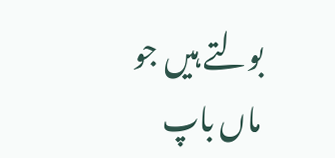بولتے ہیں جو ماں باپ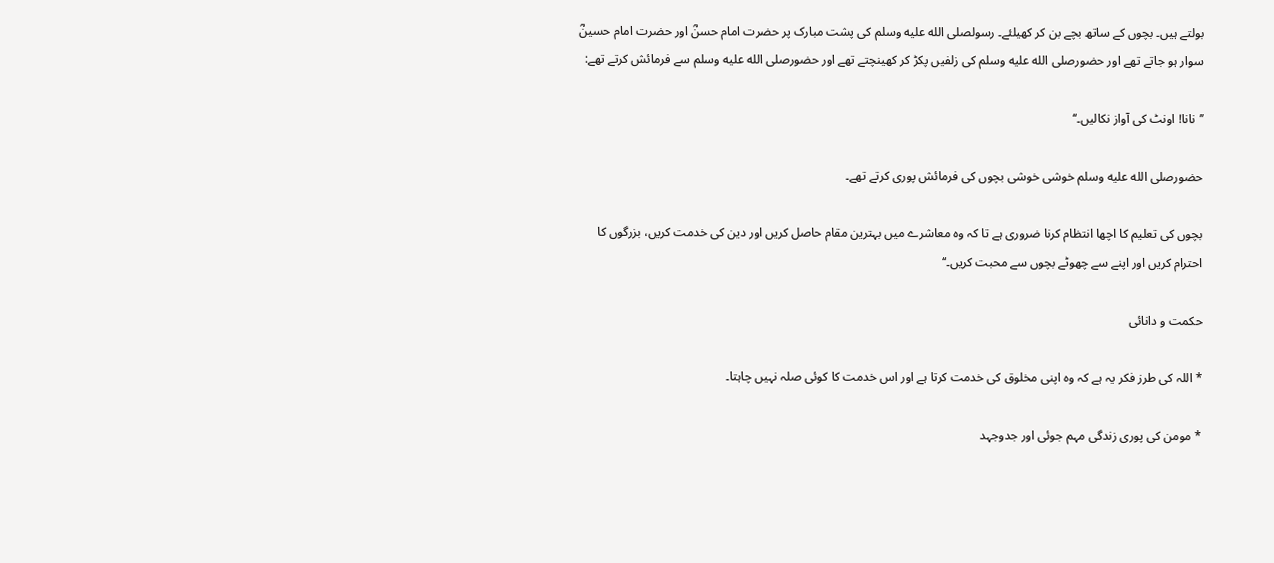بولتے ہیں۔ بچوں کے ساتھ بچے بن کر کھیلئے۔ رسولصلى الله عليه وسلم کی پشت مبارک پر حضرت امام حسنؓ اور حضرت امام حسینؓ سوار ہو جاتے تھے اور حضورصلى الله عليه وسلم کی زلفیں پکڑ کر کھینچتے تھے اور حضورصلى الله عليه وسلم سے فرمائش کرتے تھے:

’’نانا! اونٹ کی آواز نکالیں۔‘‘

حضورصلى الله عليه وسلم خوشی خوشی بچوں کی فرمائش پوری کرتے تھے۔

بچوں کی تعلیم کا اچھا انتظام کرنا ضروری ہے تا کہ وہ معاشرے میں بہترین مقام حاصل کریں اور دین کی خدمت کریں، بزرگوں کا احترام کریں اور اپنے سے چھوٹے بچوں سے محبت کریں۔‘‘

حکمت و دانائی

* اللہ کی طرز فکر یہ ہے کہ وہ اپنی مخلوق کی خدمت کرتا ہے اور اس خدمت کا کوئی صلہ نہیں چاہتا۔

* مومن کی پوری زندگی مہم جوئی اور جدوجہد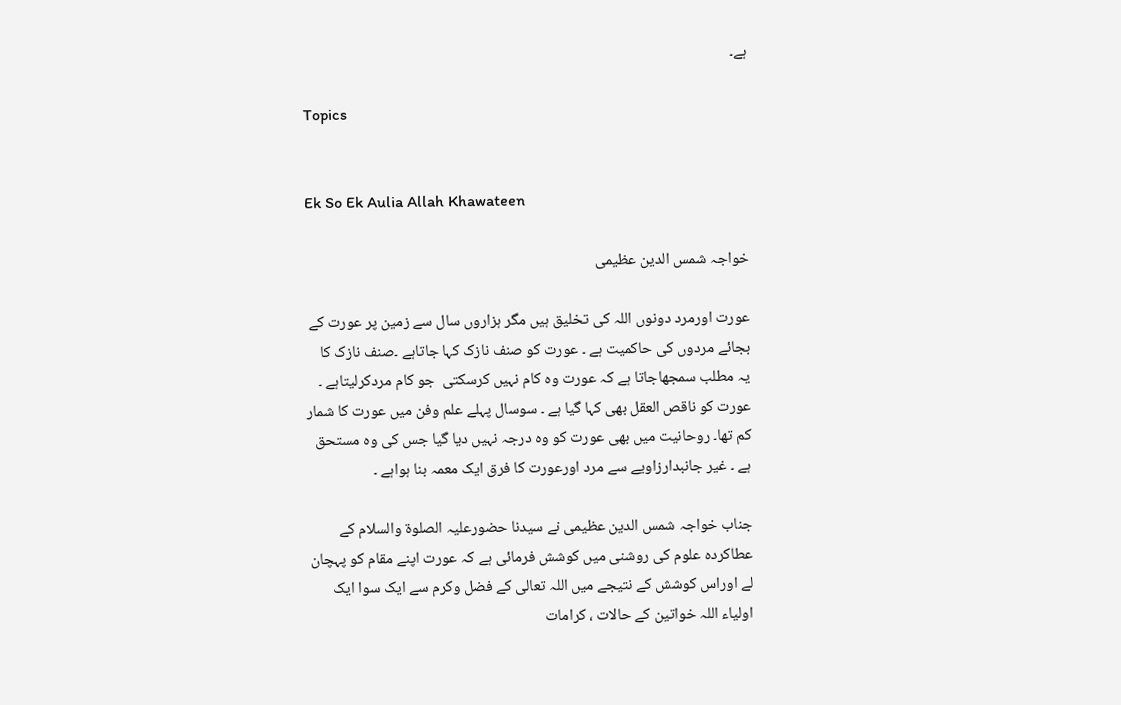ہے۔

Topics


Ek So Ek Aulia Allah Khawateen

خواجہ شمس الدین عظیمی

عورت اورمرد دونوں اللہ کی تخلیق ہیں مگر ہزاروں سال سے زمین پر عورت کے بجائے مردوں کی حاکمیت ہے ۔ عورت کو صنف نازک کہا جاتاہے ۔صنف نازک کا یہ مطلب سمجھاجاتا ہے کہ عورت وہ کام نہیں کرسکتی  جو کام مردکرلیتاہے ۔ عورت کو ناقص العقل بھی کہا گیا ہے ۔ سوسال پہلے علم وفن میں عورت کا شمار کم تھا۔ روحانیت میں بھی عورت کو وہ درجہ نہیں دیا گیا جس کی وہ مستحق ہے ۔ غیر جانبدارزاویے سے مرد اورعورت کا فرق ایک معمہ بنا ہواہے ۔

جناب خواجہ شمس الدین عظیمی نے سیدنا حضورعلیہ الصلوۃ والسلام کے عطاکردہ علوم کی روشنی میں کوشش فرمائی ہے کہ عورت اپنے مقام کو پہچان لے اوراس کوشش کے نتیجے میں اللہ تعالی کے فضل وکرم سے ایک سوا ایک اولیاء اللہ خواتین کے حالات ، کرامات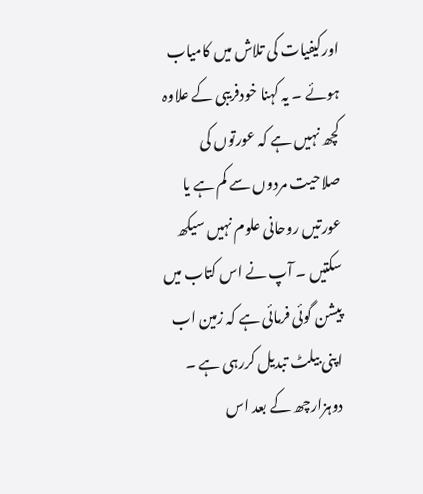اورکیفیات کی تلاش میں کامیاب ہوئے ۔ یہ کہنا خودفریبی کے علاوہ کچھ نہیں ہے کہ عورتوں کی صلاحیت مردوں سے کم ہے یا عورتیں روحانی علوم نہیں سیکھ سکتیں ۔ آپ نے اس کتاب میں پیشن گوئی فرمائی ہے کہ زمین اب اپنی بیلٹ تبدیل کررہی ہے ۔ دوہزارچھ کے بعد اس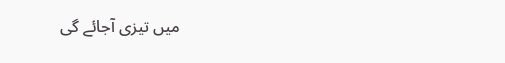میں تیزی آجائے گی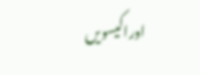اوراکیسویں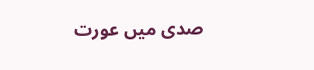صدی میں عورت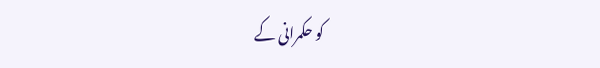کو حکمرانی کے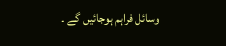وسائل فراہم ہوجائیں گے ۔